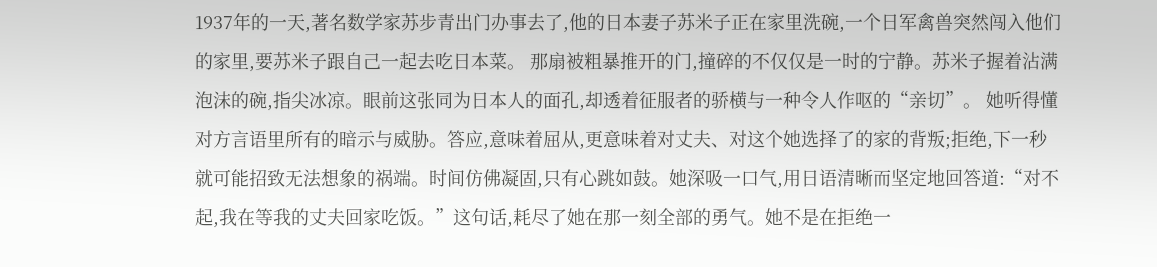1937年的一天,著名数学家苏步青出门办事去了,他的日本妻子苏米子正在家里洗碗,一个日军禽兽突然闯入他们的家里,要苏米子跟自己一起去吃日本菜。 那扇被粗暴推开的门,撞碎的不仅仅是一时的宁静。苏米子握着沾满泡沫的碗,指尖冰凉。眼前这张同为日本人的面孔,却透着征服者的骄横与一种令人作呕的“亲切”。 她听得懂对方言语里所有的暗示与威胁。答应,意味着屈从,更意味着对丈夫、对这个她选择了的家的背叛;拒绝,下一秒就可能招致无法想象的祸端。时间仿佛凝固,只有心跳如鼓。她深吸一口气,用日语清晰而坚定地回答道:“对不起,我在等我的丈夫回家吃饭。”这句话,耗尽了她在那一刻全部的勇气。她不是在拒绝一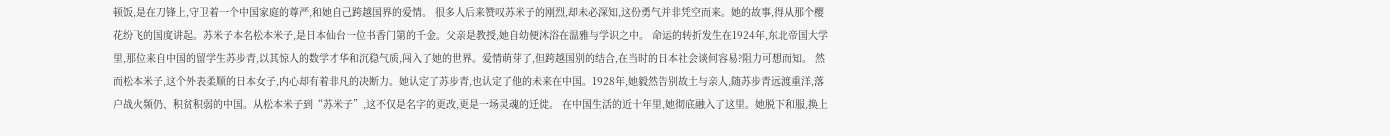顿饭,是在刀锋上,守卫着一个中国家庭的尊严,和她自己跨越国界的爱情。 很多人后来赞叹苏米子的刚烈,却未必深知,这份勇气并非凭空而来。她的故事,得从那个樱花纷飞的国度讲起。苏米子本名松本米子,是日本仙台一位书香门第的千金。父亲是教授,她自幼便沐浴在温雅与学识之中。 命运的转折发生在1924年,东北帝国大学里,那位来自中国的留学生苏步青,以其惊人的数学才华和沉稳气质,闯入了她的世界。爱情萌芽了,但跨越国别的结合,在当时的日本社会谈何容易?阻力可想而知。 然而松本米子,这个外表柔顺的日本女子,内心却有着非凡的决断力。她认定了苏步青,也认定了他的未来在中国。1928年,她毅然告别故土与亲人,随苏步青远渡重洋,落户战火频仍、积贫积弱的中国。从松本米子到“苏米子”,这不仅是名字的更改,更是一场灵魂的迁徙。 在中国生活的近十年里,她彻底融入了这里。她脱下和服,换上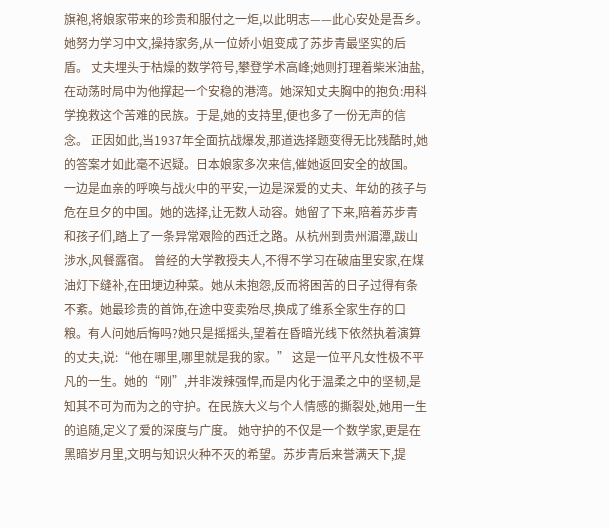旗袍,将娘家带来的珍贵和服付之一炬,以此明志——此心安处是吾乡。她努力学习中文,操持家务,从一位娇小姐变成了苏步青最坚实的后盾。 丈夫埋头于枯燥的数学符号,攀登学术高峰;她则打理着柴米油盐,在动荡时局中为他撑起一个安稳的港湾。她深知丈夫胸中的抱负:用科学挽救这个苦难的民族。于是,她的支持里,便也多了一份无声的信念。 正因如此,当1937年全面抗战爆发,那道选择题变得无比残酷时,她的答案才如此毫不迟疑。日本娘家多次来信,催她返回安全的故国。 一边是血亲的呼唤与战火中的平安,一边是深爱的丈夫、年幼的孩子与危在旦夕的中国。她的选择,让无数人动容。她留了下来,陪着苏步青和孩子们,踏上了一条异常艰险的西迁之路。从杭州到贵州湄潭,跋山涉水,风餐露宿。 曾经的大学教授夫人,不得不学习在破庙里安家,在煤油灯下缝补,在田埂边种菜。她从未抱怨,反而将困苦的日子过得有条不紊。她最珍贵的首饰,在途中变卖殆尽,换成了维系全家生存的口粮。有人问她后悔吗?她只是摇摇头,望着在昏暗光线下依然执着演算的丈夫,说:“他在哪里,哪里就是我的家。” 这是一位平凡女性极不平凡的一生。她的“刚”,并非泼辣强悍,而是内化于温柔之中的坚韧,是知其不可为而为之的守护。在民族大义与个人情感的撕裂处,她用一生的追随,定义了爱的深度与广度。 她守护的不仅是一个数学家,更是在黑暗岁月里,文明与知识火种不灭的希望。苏步青后来誉满天下,提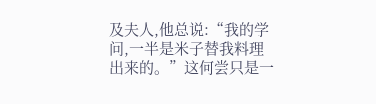及夫人,他总说:“我的学问,一半是米子替我料理出来的。”这何尝只是一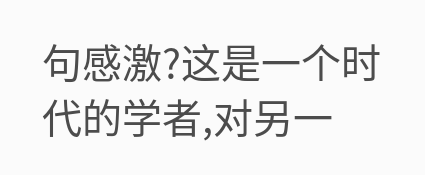句感激?这是一个时代的学者,对另一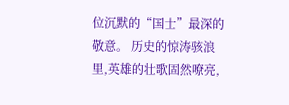位沉默的“国士”最深的敬意。 历史的惊涛骇浪里,英雄的壮歌固然嘹亮,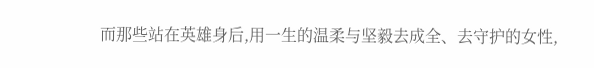而那些站在英雄身后,用一生的温柔与坚毅去成全、去守护的女性,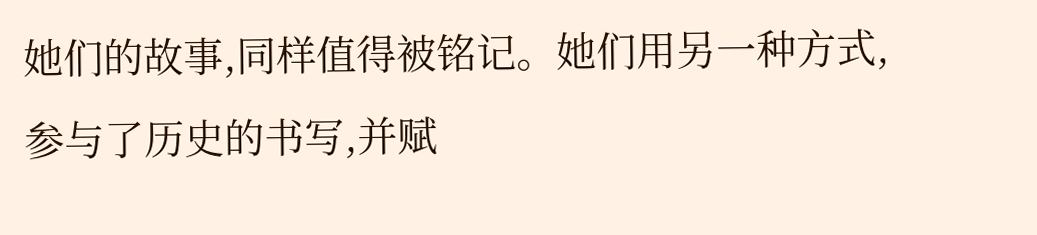她们的故事,同样值得被铭记。她们用另一种方式,参与了历史的书写,并赋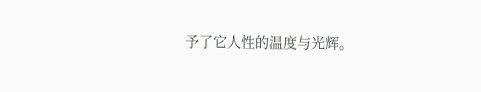予了它人性的温度与光辉。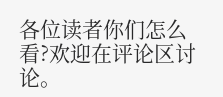各位读者你们怎么看?欢迎在评论区讨论。